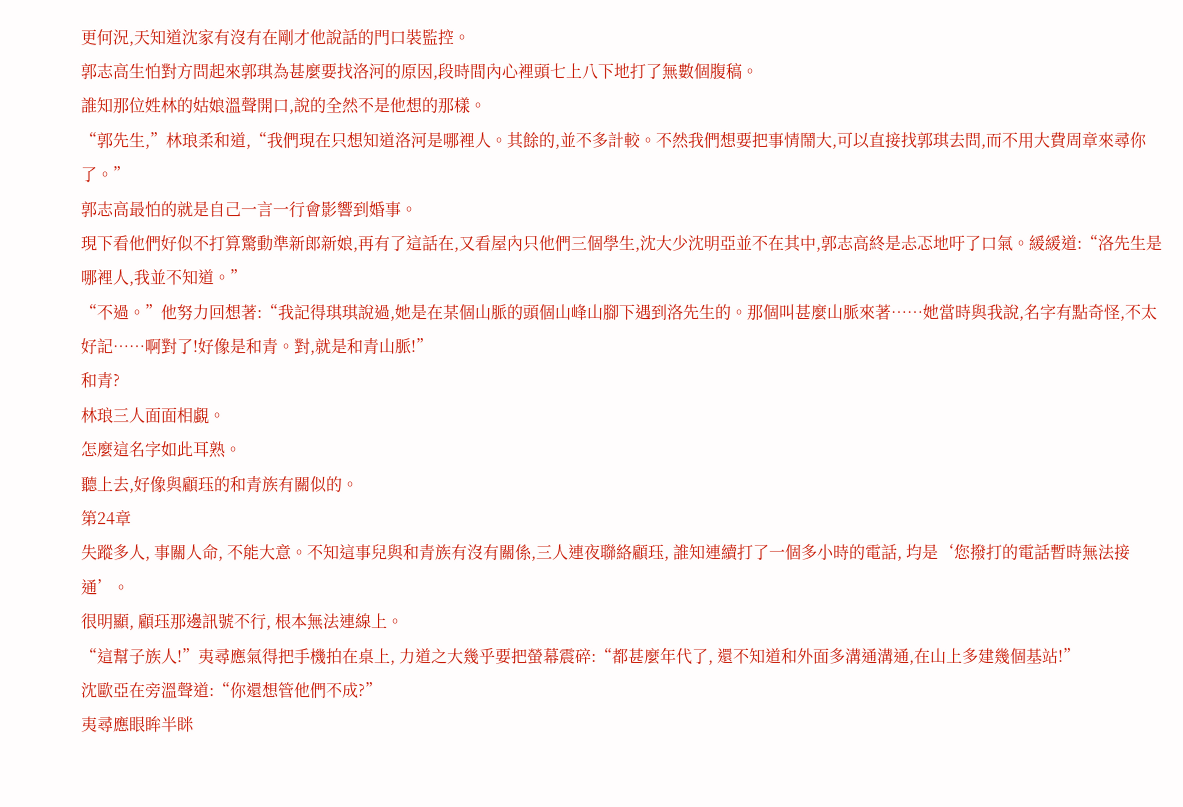更何況,天知道沈家有沒有在剛才他說話的門口裝監控。
郭志高生怕對方問起來郭琪為甚麼要找洛河的原因,段時間內心裡頭七上八下地打了無數個腹稿。
誰知那位姓林的姑娘溫聲開口,說的全然不是他想的那樣。
“郭先生,”林琅柔和道,“我們現在只想知道洛河是哪裡人。其餘的,並不多計較。不然我們想要把事情鬧大,可以直接找郭琪去問,而不用大費周章來尋你了。”
郭志高最怕的就是自己一言一行會影響到婚事。
現下看他們好似不打算驚動準新郎新娘,再有了這話在,又看屋內只他們三個學生,沈大少沈明亞並不在其中,郭志高終是忐忑地吁了口氣。緩緩道:“洛先生是哪裡人,我並不知道。”
“不過。”他努力回想著:“我記得琪琪說過,她是在某個山脈的頭個山峰山腳下遇到洛先生的。那個叫甚麼山脈來著……她當時與我說,名字有點奇怪,不太好記……啊對了!好像是和青。對,就是和青山脈!”
和青?
林琅三人面面相覷。
怎麼這名字如此耳熟。
聽上去,好像與顧珏的和青族有關似的。
第24章
失蹤多人, 事關人命, 不能大意。不知這事兒與和青族有沒有關係,三人連夜聯絡顧珏, 誰知連續打了一個多小時的電話, 均是‘您撥打的電話暫時無法接通’。
很明顯, 顧珏那邊訊號不行, 根本無法連線上。
“這幫子族人!”夷尋應氣得把手機拍在桌上, 力道之大幾乎要把螢幕震碎:“都甚麼年代了, 還不知道和外面多溝通溝通,在山上多建幾個基站!”
沈歐亞在旁溫聲道:“你還想管他們不成?”
夷尋應眼眸半眯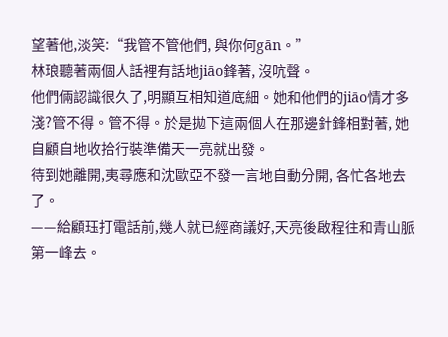望著他,淡笑:“我管不管他們, 與你何gān。”
林琅聽著兩個人話裡有話地jiāo鋒著, 沒吭聲。
他們倆認識很久了,明顯互相知道底細。她和他們的jiāo情才多淺?管不得。管不得。於是拋下這兩個人在那邊針鋒相對著, 她自顧自地收拾行裝準備天一亮就出發。
待到她離開,夷尋應和沈歐亞不發一言地自動分開, 各忙各地去了。
——給顧珏打電話前,幾人就已經商議好,天亮後啟程往和青山脈第一峰去。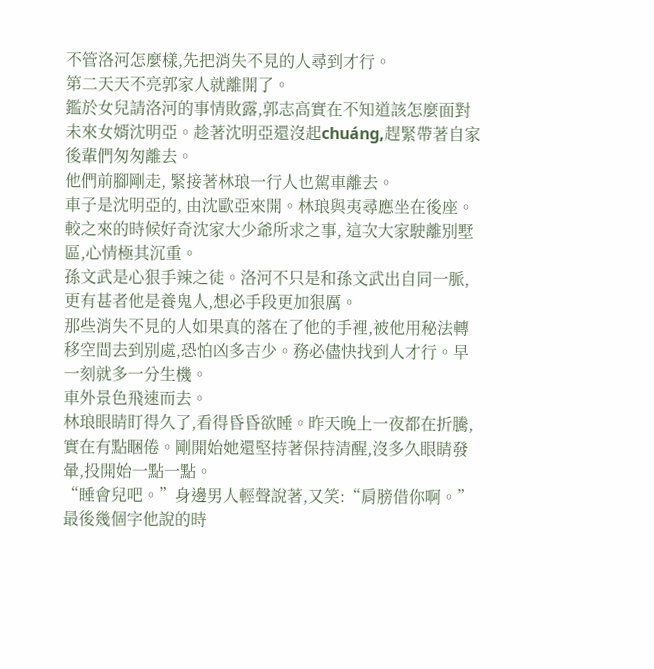不管洛河怎麼樣,先把消失不見的人尋到才行。
第二天天不亮郭家人就離開了。
鑑於女兒請洛河的事情敗露,郭志高實在不知道該怎麼面對未來女婿沈明亞。趁著沈明亞還沒起chuáng,趕緊帶著自家後輩們匆匆離去。
他們前腳剛走, 緊接著林琅一行人也駕車離去。
車子是沈明亞的, 由沈歐亞來開。林琅與夷尋應坐在後座。
較之來的時候好奇沈家大少爺所求之事, 這次大家駛離別墅區,心情極其沉重。
孫文武是心狠手辣之徒。洛河不只是和孫文武出自同一脈,更有甚者他是養鬼人,想必手段更加狠厲。
那些消失不見的人如果真的落在了他的手裡,被他用秘法轉移空間去到別處,恐怕凶多吉少。務必儘快找到人才行。早一刻就多一分生機。
車外景色飛速而去。
林琅眼睛盯得久了,看得昏昏欲睡。昨天晚上一夜都在折騰,實在有點睏倦。剛開始她還堅持著保持清醒,沒多久眼睛發暈,投開始一點一點。
“睡會兒吧。”身邊男人輕聲說著,又笑:“肩膀借你啊。”
最後幾個字他說的時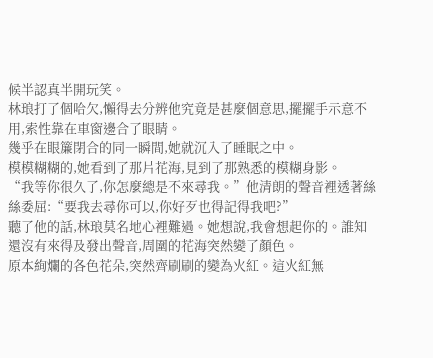候半認真半開玩笑。
林琅打了個哈欠,懶得去分辨他究竟是甚麼個意思,擺擺手示意不用,索性靠在車窗邊合了眼睛。
幾乎在眼簾閉合的同一瞬間,她就沉入了睡眠之中。
模模糊糊的,她看到了那片花海,見到了那熟悉的模糊身影。
“我等你很久了,你怎麼總是不來尋我。”他清朗的聲音裡透著絲絲委屈:“要我去尋你可以,你好歹也得記得我吧?”
聽了他的話,林琅莫名地心裡難過。她想說,我會想起你的。誰知還沒有來得及發出聲音,周圍的花海突然變了顏色。
原本絢爛的各色花朵,突然齊刷刷的變為火紅。這火紅無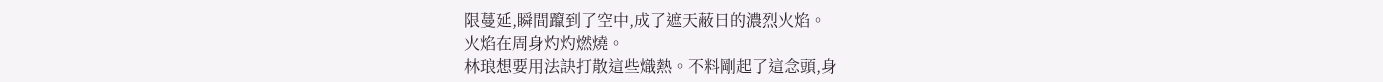限蔓延,瞬間躥到了空中,成了遮天蔽日的濃烈火焰。
火焰在周身灼灼燃燒。
林琅想要用法訣打散這些熾熱。不料剛起了這念頭,身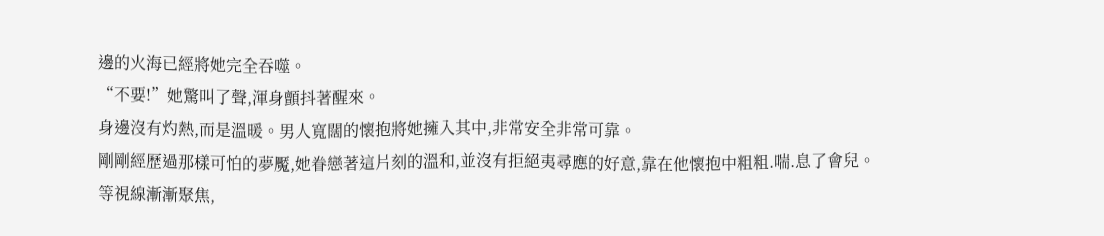邊的火海已經將她完全吞噬。
“不要!”她驚叫了聲,渾身顫抖著醒來。
身邊沒有灼熱,而是溫暖。男人寬闊的懷抱將她擁入其中,非常安全非常可靠。
剛剛經歷過那樣可怕的夢魘,她眷戀著這片刻的溫和,並沒有拒絕夷尋應的好意,靠在他懷抱中粗粗.喘.息了會兒。
等視線漸漸聚焦,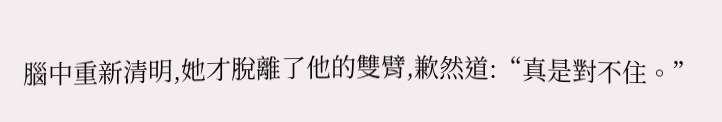腦中重新清明,她才脫離了他的雙臂,歉然道:“真是對不住。”